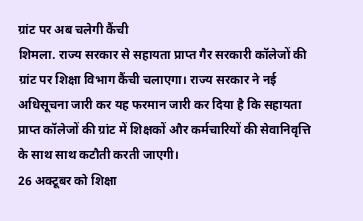ग्रांट पर अब चलेगी कैंची
शिमला. राज्य सरकार से सहायता प्राप्त गैर सरकारी कॉलेजों की ग्रांट पर शिक्षा विभाग कैंची चलाएगा। राज्य सरकार ने नई अधिसूचना जारी कर यह फरमान जारी कर दिया है कि सहायता प्राप्त कॉलेजों की ग्रांट में शिक्षकों और कर्मचारियों की सेवानिवृत्ति के साथ साथ कटौती करती जाएगी।
26 अक्टूबर को शिक्षा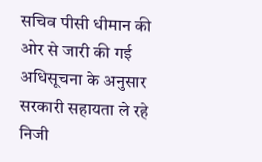सचिव पीसी धीमान की ओर से जारी की गई अधिसूचना के अनुसार सरकारी सहायता ले रहे निजी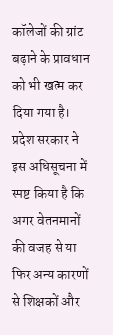कॉलेजों की ग्रांट बढ़ाने के प्रावधान को भी खत्म कर दिया गया है। प्रदेश सरकार ने इस अधिसूचना में स्पष्ट किया है कि अगर वेतनमानों की वजह से या फिर अन्य कारणों से शिक्षकों और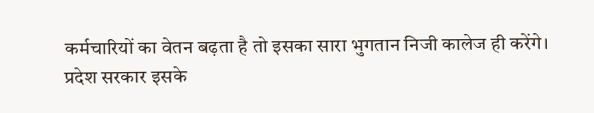कर्मचारियों का वेतन बढ़ता है तो इसका सारा भुगतान निजी कालेज ही करेंगे।
प्रदेश सरकार इसके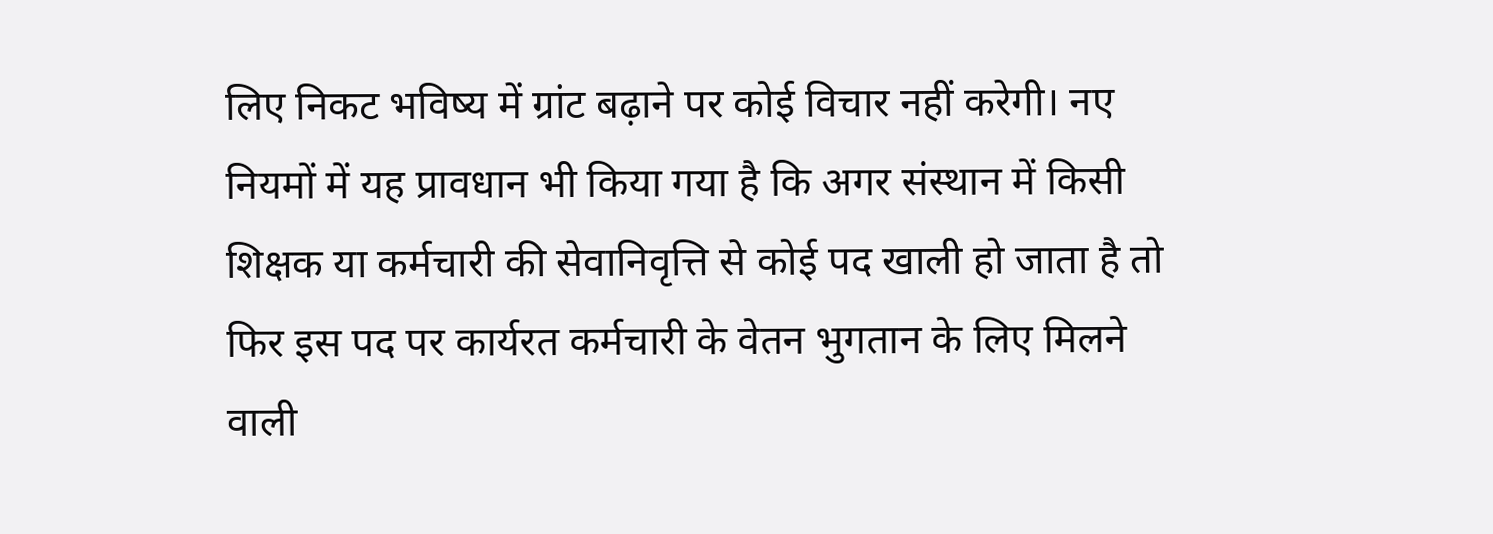लिए निकट भविष्य में ग्रांट बढ़ाने पर कोई विचार नहीं करेगी। नए नियमों में यह प्रावधान भी किया गया है कि अगर संस्थान में किसी शिक्षक या कर्मचारी की सेवानिवृत्ति से कोई पद खाली हो जाता है तो फिर इस पद पर कार्यरत कर्मचारी के वेतन भुगतान के लिए मिलने वाली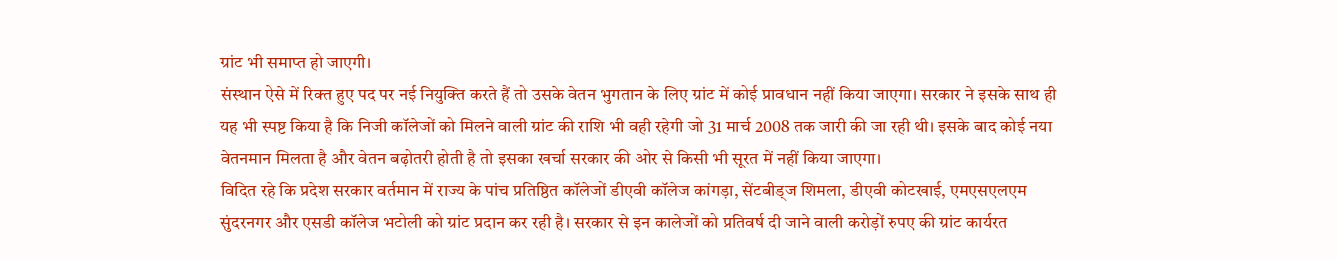ग्रांट भी समाप्त हो जाएगी।
संस्थान ऐसे में रिक्त हुए पद पर नई नियुक्ति करते हैं तो उसके वेतन भुगतान के लिए ग्रांट में कोई प्रावधान नहीं किया जाएगा। सरकार ने इसके साथ ही यह भी स्पष्ट किया है कि निजी कॉलेजों को मिलने वाली ग्रांट की राशि भी वही रहेगी जो 31 मार्च 2008 तक जारी की जा रही थी। इसके बाद कोई नया वेतनमान मिलता है और वेतन बढ़ोतरी होती है तो इसका खर्चा सरकार की ओर से किसी भी सूरत में नहीं किया जाएगा।
विदित रहे कि प्रदेश सरकार वर्तमान में राज्य के पांच प्रतिष्ठित कॉलेजों डीएवी कॉलेज कांगड़ा, सेंटबीड्ज शिमला, डीएवी कोटखाई, एमएसएलएम सुंदरनगर और एसडी कॉलेज भटोली को ग्रांट प्रदान कर रही है। सरकार से इन कालेजों को प्रतिवर्ष दी जाने वाली करोड़ों रुपए की ग्रांट कार्यरत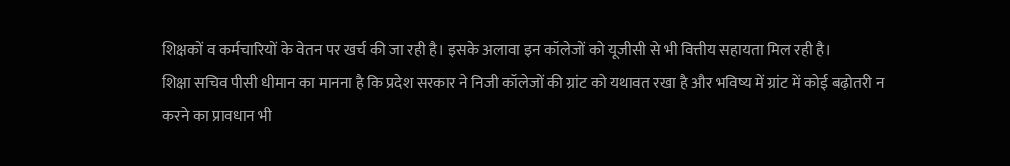शिक्षकों व कर्मचारियों के वेतन पर खर्च की जा रही है। इसके अलावा इन कॉलेजों को यूजीसी से भी वित्तीय सहायता मिल रही है।
शिक्षा सचिव पीसी धीमान का मानना है कि प्रदेश सरकार ने निजी कॉलेजों की ग्रांट को यथावत रखा है और भविष्य में ग्रांट में कोई बढ़ोतरी न करने का प्रावधान भी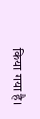किया गया है।